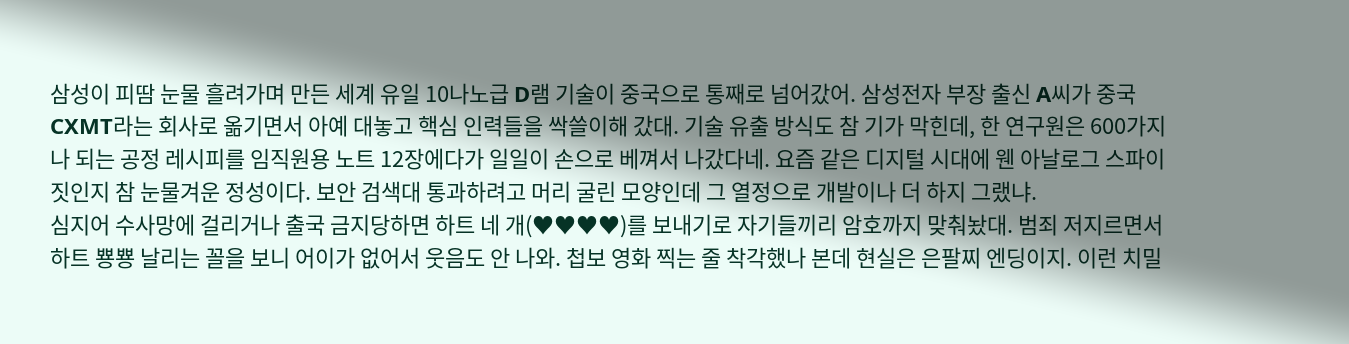삼성이 피땀 눈물 흘려가며 만든 세계 유일 10나노급 D램 기술이 중국으로 통째로 넘어갔어. 삼성전자 부장 출신 A씨가 중국 CXMT라는 회사로 옮기면서 아예 대놓고 핵심 인력들을 싹쓸이해 갔대. 기술 유출 방식도 참 기가 막힌데, 한 연구원은 600가지나 되는 공정 레시피를 임직원용 노트 12장에다가 일일이 손으로 베껴서 나갔다네. 요즘 같은 디지털 시대에 웬 아날로그 스파이 짓인지 참 눈물겨운 정성이다. 보안 검색대 통과하려고 머리 굴린 모양인데 그 열정으로 개발이나 더 하지 그랬냐.
심지어 수사망에 걸리거나 출국 금지당하면 하트 네 개(♥♥♥♥)를 보내기로 자기들끼리 암호까지 맞춰놨대. 범죄 저지르면서 하트 뿅뿅 날리는 꼴을 보니 어이가 없어서 웃음도 안 나와. 첩보 영화 찍는 줄 착각했나 본데 현실은 은팔찌 엔딩이지. 이런 치밀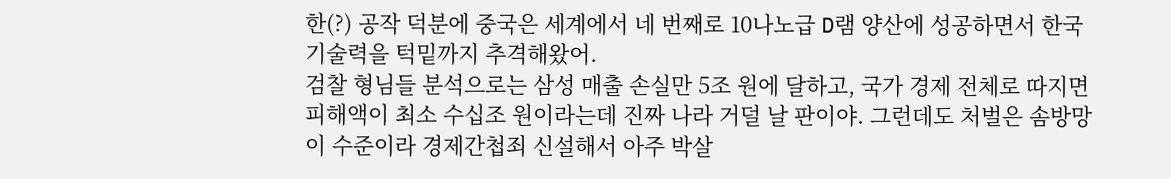한(?) 공작 덕분에 중국은 세계에서 네 번째로 10나노급 D램 양산에 성공하면서 한국 기술력을 턱밑까지 추격해왔어.
검찰 형님들 분석으로는 삼성 매출 손실만 5조 원에 달하고, 국가 경제 전체로 따지면 피해액이 최소 수십조 원이라는데 진짜 나라 거덜 날 판이야. 그런데도 처벌은 솜방망이 수준이라 경제간첩죄 신설해서 아주 박살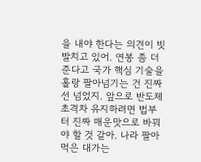을 내야 한다는 의견이 빗발치고 있어. 연봉 좀 더 준다고 국가 핵심 기술을 홀랑 팔아넘기는 건 진짜 선 넘었지. 앞으로 반도체 초격차 유지하려면 법부터 진짜 매운맛으로 바꿔야 할 것 같아. 나라 팔아먹은 대가는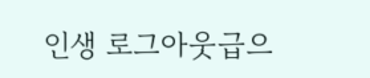인생 로그아웃급으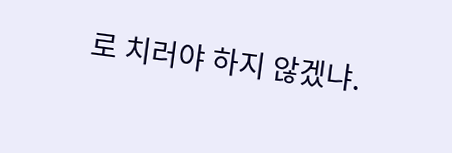로 치러야 하지 않겠냐.